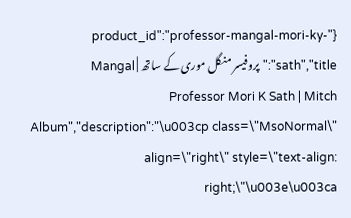{"product_id":"professor-mangal-mori-ky-sath","title":"پروفیسر منگل موری کے ساتھ | Mangal Professor Mori K Sath | Mitch Album","description":"\u003cp class=\"MsoNormal\" align=\"right\" style=\"text-align: right;\"\u003e\u003ca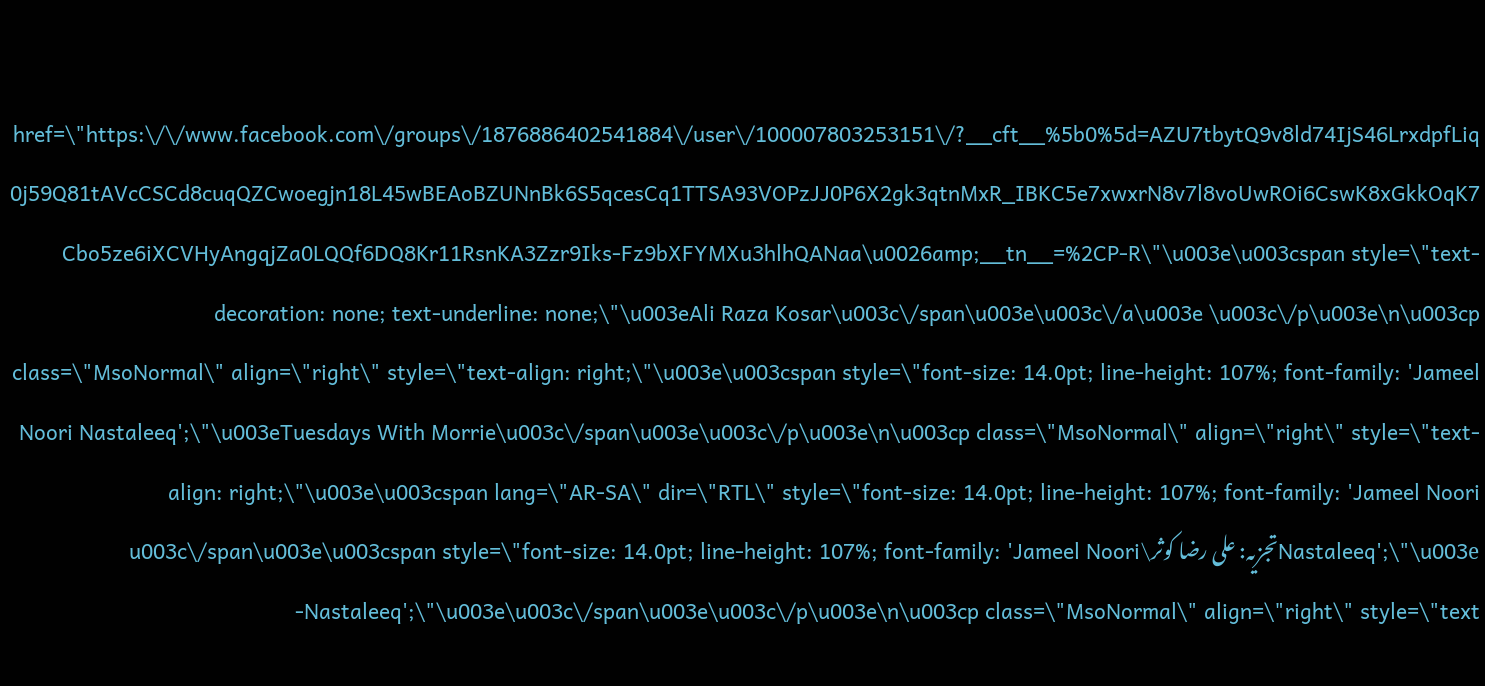href=\"https:\/\/www.facebook.com\/groups\/1876886402541884\/user\/100007803253151\/?__cft__%5b0%5d=AZU7tbytQ9v8ld74IjS46LrxdpfLiq0j59Q81tAVcCSCd8cuqQZCwoegjn18L45wBEAoBZUNnBk6S5qcesCq1TTSA93VOPzJJ0P6X2gk3qtnMxR_IBKC5e7xwxrN8v7l8voUwROi6CswK8xGkkOqK7Cbo5ze6iXCVHyAngqjZa0LQQf6DQ8Kr11RsnKA3Zzr9Iks-Fz9bXFYMXu3hlhQANaa\u0026amp;__tn__=%2CP-R\"\u003e\u003cspan style=\"text-decoration: none; text-underline: none;\"\u003eAli Raza Kosar\u003c\/span\u003e\u003c\/a\u003e \u003c\/p\u003e\n\u003cp class=\"MsoNormal\" align=\"right\" style=\"text-align: right;\"\u003e\u003cspan style=\"font-size: 14.0pt; line-height: 107%; font-family: 'Jameel Noori Nastaleeq';\"\u003eTuesdays With Morrie\u003c\/span\u003e\u003c\/p\u003e\n\u003cp class=\"MsoNormal\" align=\"right\" style=\"text-align: right;\"\u003e\u003cspan lang=\"AR-SA\" dir=\"RTL\" style=\"font-size: 14.0pt; line-height: 107%; font-family: 'Jameel Noori Nastaleeq';\"\u003eتجزیہ: علی رضا کوثر\u003c\/span\u003e\u003cspan style=\"font-size: 14.0pt; line-height: 107%; font-family: 'Jameel Noori Nastaleeq';\"\u003e\u003c\/span\u003e\u003c\/p\u003e\n\u003cp class=\"MsoNormal\" align=\"right\" style=\"text-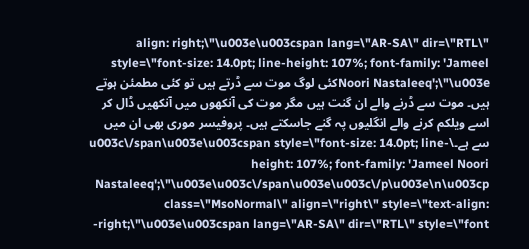align: right;\"\u003e\u003cspan lang=\"AR-SA\" dir=\"RTL\" style=\"font-size: 14.0pt; line-height: 107%; font-family: 'Jameel Noori Nastaleeq';\"\u003eکئی لوگ موت سے ڈرتے ہیں تو کئی مطمئن ہوتے ہیں۔ موت سے ڈرنے والے ان گنت ہیں مگر موت کی آنکھوں میں آنکھیں ڈال کر اسے ویلکم کرنے والے انگلیوں پہ گنے جاسکتے ہیں۔ پروفیسر موری بھی ان میں سے ہے۔\u003c\/span\u003e\u003cspan style=\"font-size: 14.0pt; line-height: 107%; font-family: 'Jameel Noori Nastaleeq';\"\u003e\u003c\/span\u003e\u003c\/p\u003e\n\u003cp class=\"MsoNormal\" align=\"right\" style=\"text-align: right;\"\u003e\u003cspan lang=\"AR-SA\" dir=\"RTL\" style=\"font-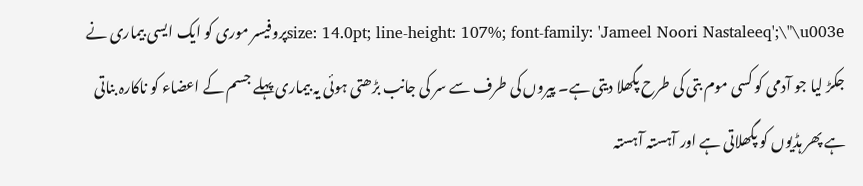size: 14.0pt; line-height: 107%; font-family: 'Jameel Noori Nastaleeq';\"\u003eپروفیسر موری کو ایک ایسی بیماری نے جکڑ لیا جو آدمی کو کسی موم بتی کی طرح پگھلا دیتی ہے۔ پیروں کی طرف سے سر کی جانب بڑھتی ہوئی یہ بیماری پہلے جسم کے اعضاء کو ناکارہ بناتی ہے پھر ہڈیوں کو پگھلاتی ہے اور آہستہ آہستہ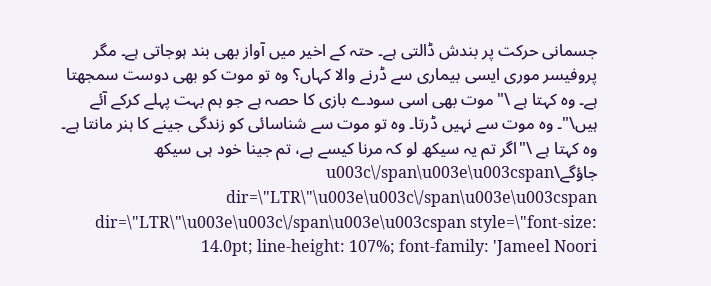جسمانی حرکت پر بندش ڈالتی ہے۔ حتہ کے اخیر میں آواز بھی بند ہوجاتی ہے۔ مگر پروفیسر موری ایسی بیماری سے ڈرنے والا کہاں؟ وہ تو موت کو بھی دوست سمجھتا ہے۔ وہ کہتا ہے \"موت بھی اسی سودے بازی کا حصہ ہے جو ہم بہت پہلے کرکے آئے ہیں\"۔ وہ موت سے نہیں ڈرتا۔ وہ تو موت سے شناسائی کو زندگی جینے کا ہنر مانتا ہے۔ وہ کہتا ہے \"اگر تم یہ سیکھ لو کہ مرنا کیسے ہے، تم جینا خود ہی سیکھ جاؤگے\u003c\/span\u003e\u003cspan dir=\"LTR\"\u003e\u003c\/span\u003e\u003cspan dir=\"LTR\"\u003e\u003c\/span\u003e\u003cspan style=\"font-size: 14.0pt; line-height: 107%; font-family: 'Jameel Noori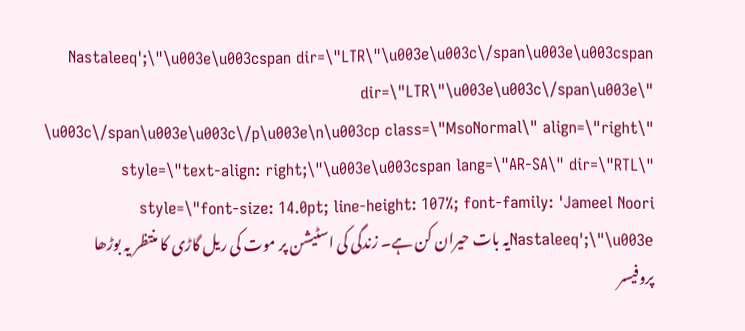Nastaleeq';\"\u003e\u003cspan dir=\"LTR\"\u003e\u003c\/span\u003e\u003cspan dir=\"LTR\"\u003e\u003c\/span\u003e\" \u003c\/span\u003e\u003c\/p\u003e\n\u003cp class=\"MsoNormal\" align=\"right\" style=\"text-align: right;\"\u003e\u003cspan lang=\"AR-SA\" dir=\"RTL\" style=\"font-size: 14.0pt; line-height: 107%; font-family: 'Jameel Noori Nastaleeq';\"\u003eیہ بات حیران کن ہے۔ زندگی کی اسٹیشن پر موت کی ریل گاڑی کا منتظر یہ بوڑھا پروفیسر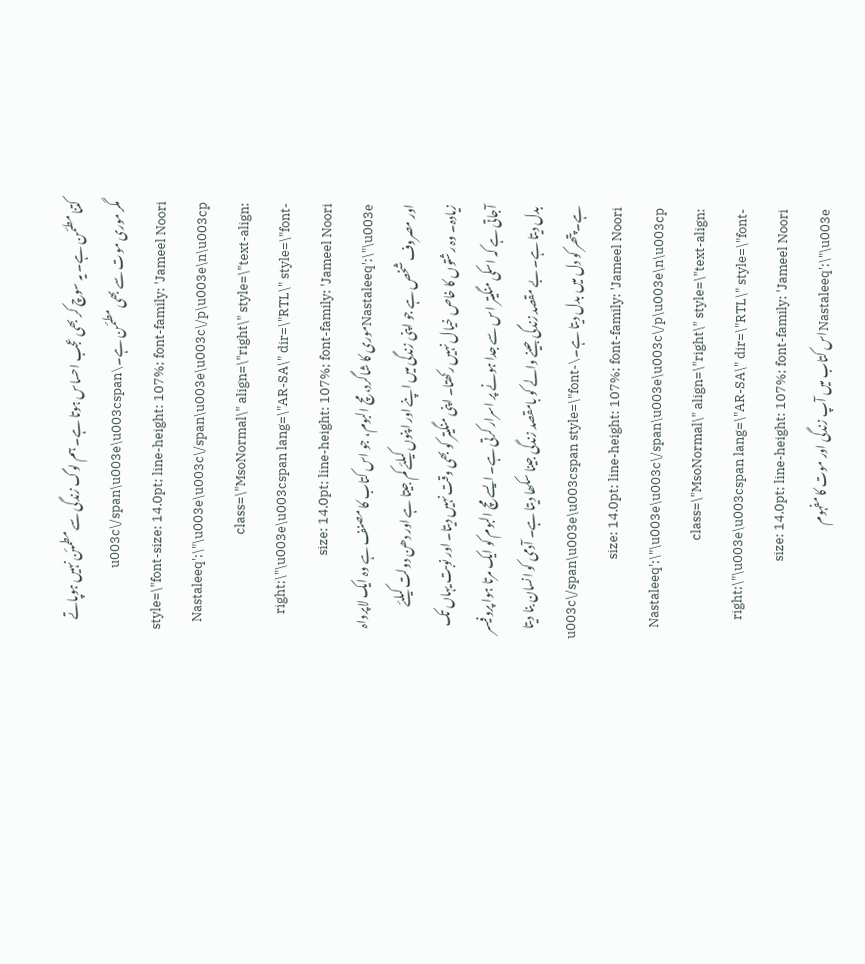کتنا مطئمن ہے۔ یہ سوچ کر بھی عجب احساس ہوتا ہے۔ ہم لوگ زندگی سے مطمئن نہیں ہوپاتے مگر موری موت سے بھی مطئمن ہے۔\u003c\/span\u003e\u003cspan style=\"font-size: 14.0pt; line-height: 107%; font-family: 'Jameel Noori Nastaleeq';\"\u003e\u003c\/span\u003e\u003c\/p\u003e\n\u003cp class=\"MsoNormal\" align=\"right\" style=\"text-align: right;\"\u003e\u003cspan lang=\"AR-SA\" dir=\"RTL\" style=\"font-size: 14.0pt; line-height: 107%; font-family: 'Jameel Noori Nastaleeq';\"\u003eموری کا شاگرد، مچ البوم، جو اس کتاب کا مصنف ہے وہ ایک لاپرواہ اور مصروف شخص ہے جو اپنی زندگی میں اپنے اور اپنوں کیلئے کم جیتا ہے اور دھن دولت کیلئے زیادہ۔ وہ رشتوں کا خاص خیال نہیں رکھتا۔ اپنی منگیتر کو بھی وقت نہیں دیتا۔ اور نوبت یہاں تک آجاتی ہے کہ اسکی منگیتر اس سے جدا ہونے پر اسرار کرتی ہے۔ ایسے مچ البوم کو ایک مرتا ہوا پروفیسر بدل دیتا ہے۔ بے مقصد زندگی جینے والے کو بامقصد زندگی جینا سکھا دیتا ہے۔ آدمی کو انسان بنا دیتا ہے۔ پتھر کو دل میں بدل دیتا ہے۔\u003c\/span\u003e\u003cspan style=\"font-size: 14.0pt; line-height: 107%; font-family: 'Jameel Noori Nastaleeq';\"\u003e\u003c\/span\u003e\u003c\/p\u003e\n\u003cp class=\"MsoNormal\" align=\"right\" style=\"text-align: right;\"\u003e\u003cspan lang=\"AR-SA\" dir=\"RTL\" style=\"font-size: 14.0pt; line-height: 107%; font-family: 'Jameel Noori Nastaleeq';\"\u003eاس کتاب میں آپ زندگی اور موت کا مفہوم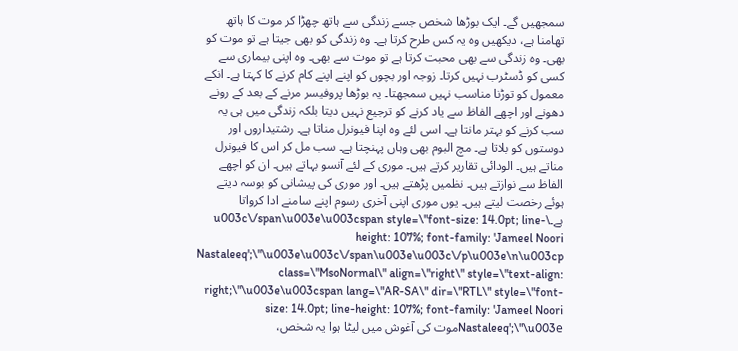سمجھیں گے۔ ایک بوڑھا شخص جسے زندگی سے ہاتھ چھڑا کر موت کا ہاتھ تھامنا ہے، دیکھیں وہ یہ کس طرح کرتا ہے۔ وہ زندگی کو بھی جیتا ہے تو موت کو بھی۔ وہ زندگی سے بھی محبت کرتا ہے تو موت سے بھی۔ وہ اپنی بیماری سے کسی کو ڈسٹرب نہیں کرتا۔ زوجہ اور بچوں کو اپنے اپنے کام کرنے کا کہتا ہے۔ انکے معمول کو توڑنا مناسب نہیں سمجھتا۔ یہ بوڑھا پروفیسر مرنے کے بعد کے رونے دھونے اور اچھے الفاظ سے یاد کرنے کو ترجیع نہیں دیتا بلکہ زندگی میں ہی یہ سب کرنے کو بہتر مانتا ہے۔ اسی لئے وہ اپنا فیونرل مناتا ہے۔ رشتیداروں اور دوستوں کو بلاتا ہے۔ مچ البوم بھی وہاں پہنچتا ہے۔ سب مل کر اس کا فیونرل مناتے ہیں۔ الودائی تقاریر کرتے ہیں۔ موری کے لئے آنسو بہاتے ہیں۔ ان کو اچھے الفاظ سے نوازتے ہیں۔ نظمیں پڑھتے ہیں۔ اور موری کی پیشانی کو بوسہ دیتے ہوئے رخصت لیتے ہیں۔ یوں موری اپنی آخری رسوم اپنے سامنے ادا کرواتا ہے۔\u003c\/span\u003e\u003cspan style=\"font-size: 14.0pt; line-height: 107%; font-family: 'Jameel Noori Nastaleeq';\"\u003e\u003c\/span\u003e\u003c\/p\u003e\n\u003cp class=\"MsoNormal\" align=\"right\" style=\"text-align: right;\"\u003e\u003cspan lang=\"AR-SA\" dir=\"RTL\" style=\"font-size: 14.0pt; line-height: 107%; font-family: 'Jameel Noori Nastaleeq';\"\u003eموت کی آغوش میں لیٹا ہوا یہ شخص،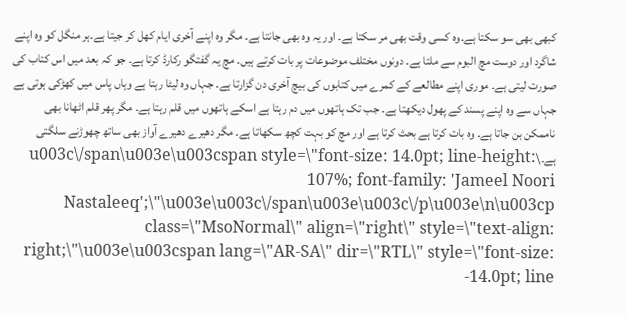کبھی بھی سو سکتا ہے۔وہ کسی وقت بھی مر سکتا ہے۔ اور یہ وہ بھی جانتا ہے۔ مگر وہ اپنے آخری ایام کھل کر جیتا ہے۔ہر منگل کو وہ اپنے شاگرد اور دوست مچ البوم سے ملتا ہے۔ دونوں مختلف موضوعات پر بات کرتے ہیں۔ مچ یہ گفتگو رکارڈ کرتا ہے۔ جو کہ بعد میں اس کتاب کی صورت لیتی ہے۔ موری اپنے مطالعے کے کمرے میں کتابوں کی بیچ آخری دن گزارتا ہے۔ جہاں وہ لیٹا رہتا ہے وہاں پاس میں کھڑکی ہوتی ہے جہاں سے وہ اپنے پسند کے پھول دیکھتا ہے۔ جب تک ہاتھوں میں دم رہتا ہے اسکے ہاتھوں میں قلم رہتا ہے۔ مگر پھر قلم اٹھانا بھی ناممکن بن جاتا ہے۔ وہ بات کرتا ہے بحث کرتا ہے اور مچ کو بہت کچھ سکھاتا ہے۔ مگر دھیرے دھیرے آواز بھی ساتھ چھوڑنے سلگتی ہے۔\u003c\/span\u003e\u003cspan style=\"font-size: 14.0pt; line-height: 107%; font-family: 'Jameel Noori Nastaleeq';\"\u003e\u003c\/span\u003e\u003c\/p\u003e\n\u003cp class=\"MsoNormal\" align=\"right\" style=\"text-align: right;\"\u003e\u003cspan lang=\"AR-SA\" dir=\"RTL\" style=\"font-size: 14.0pt; line-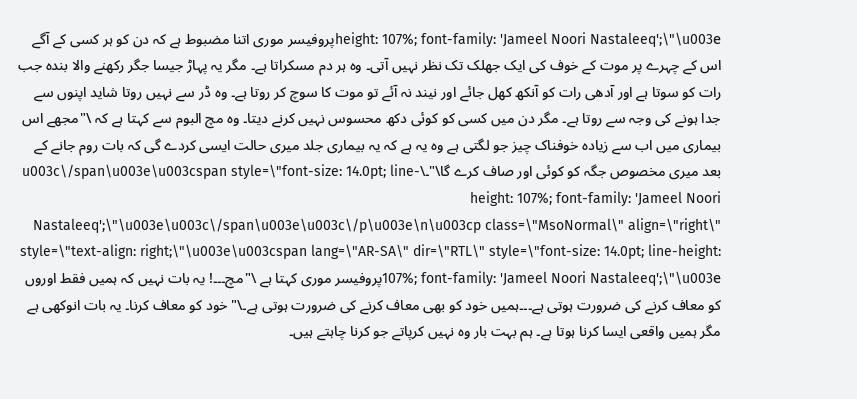height: 107%; font-family: 'Jameel Noori Nastaleeq';\"\u003eپروفیسر موری اتنا مضبوط ہے کہ دن کو ہر کسی کے آگے اس کے چہرے پر موت کے خوف کی ایک جھلک تک نظر نہیں آتی۔ وہ ہر دم مسکراتا ہے۔ مگر یہ پہاڑ جیسا جگر رکھنے والا بندہ جب رات کو سوتا ہے اور آدھی رات کو آنکھ کھل جائے اور نیند نہ آئے تو موت کا سوچ کر روتا ہے۔ وہ ڈر سے نہیں روتا شاید اپنوں سے جدا ہونے کی وجہ سے روتا ہے۔ مگر دن میں کسی کو کوئی دکھ محسوس نہیں کرنے دیتا۔ وہ مچ البوم سے کہتا ہے کہ \"مجھے اس بیماری میں اب سے زیادہ خوفناک چیز جو لگتی ہے وہ یہ ہے کہ یہ بیماری جلد میری حالت ایسی کردے گی کہ بات روم جانے کے بعد میری مخصوص جگہ کو کوئی اور صاف کرے گا\"۔\u003c\/span\u003e\u003cspan style=\"font-size: 14.0pt; line-height: 107%; font-family: 'Jameel Noori Nastaleeq';\"\u003e\u003c\/span\u003e\u003c\/p\u003e\n\u003cp class=\"MsoNormal\" align=\"right\" style=\"text-align: right;\"\u003e\u003cspan lang=\"AR-SA\" dir=\"RTL\" style=\"font-size: 14.0pt; line-height: 107%; font-family: 'Jameel Noori Nastaleeq';\"\u003eپروفیسر موری کہتا ہے \"مچ۔۔۔! یہ بات نہیں کہ ہمیں فقط اوروں کو معاف کرنے کی ضرورت ہوتی ہے۔۔۔ہمیں خود کو بھی معاف کرنے کی ضرورت ہوتی ہے۔\" خود کو معاف کرنا۔ یہ بات انوکھی ہے مگر ہمیں واقعی ایسا کرنا ہوتا ہے۔ ہم بہت بار وہ نہیں کرپاتے جو کرنا چاہتے ہیں۔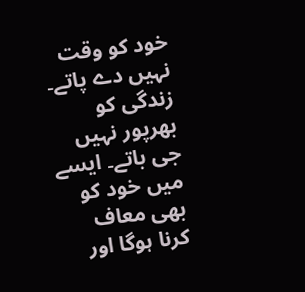خود کو وقت نہیں دے پاتے۔ زندگی کو بھرپور نہیں جی باتے۔ ایسے میں خود کو بھی معاف کرنا ہوگا اور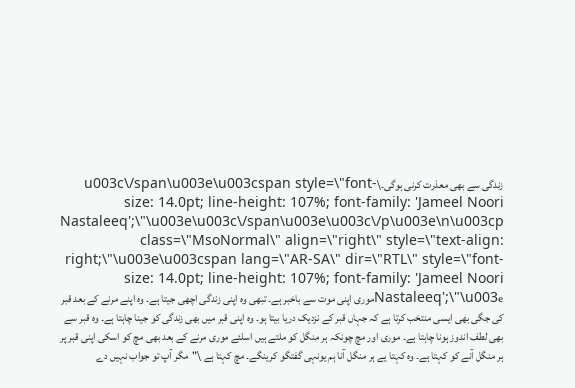زندگی سے بھی معذرت کرنی ہوگی۔\u003c\/span\u003e\u003cspan style=\"font-size: 14.0pt; line-height: 107%; font-family: 'Jameel Noori Nastaleeq';\"\u003e\u003c\/span\u003e\u003c\/p\u003e\n\u003cp class=\"MsoNormal\" align=\"right\" style=\"text-align: right;\"\u003e\u003cspan lang=\"AR-SA\" dir=\"RTL\" style=\"font-size: 14.0pt; line-height: 107%; font-family: 'Jameel Noori Nastaleeq';\"\u003eموری اپنی موت سے باخبر ہے۔ تبھی وہ اپنی زندگی اچھی جیتا ہے۔ وہ اپنے مرنے کے بعد قبر کی جگی بھی ایسی منتخب کرتا ہے کہ جہاں قبر کے نزدیک دریا بیتا ہو۔ وہ اپنی قبر میں بھی زندگی کو جینا چاہتا ہے۔ وہ قبر سے بھی لطف اندوز ہونا چاہتا ہے۔ موری اور مچ چونکہ ہر منگل کو ملتے ہیں اسلئے موری مرنے کے بعد بھی مچ کو اسکی اپنی قبر پر ہر منگل آنے کو کہتا ہے۔ وہ کہتا یے ہر منگل آنا ہم یونہی گفتگو کرینگے۔ مچ کہتا ہے \"مگر آپ تو جواب نہیں دے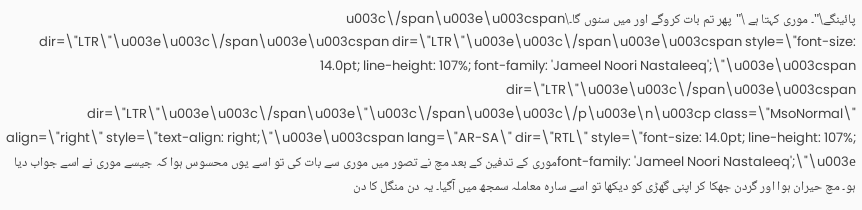پائینگے\"۔ موری کہتا ہے \"پھر تم بات کروگے اور میں سنوں گا۔\u003c\/span\u003e\u003cspan dir=\"LTR\"\u003e\u003c\/span\u003e\u003cspan dir=\"LTR\"\u003e\u003c\/span\u003e\u003cspan style=\"font-size: 14.0pt; line-height: 107%; font-family: 'Jameel Noori Nastaleeq';\"\u003e\u003cspan dir=\"LTR\"\u003e\u003c\/span\u003e\u003cspan dir=\"LTR\"\u003e\u003c\/span\u003e\"\u003c\/span\u003e\u003c\/p\u003e\n\u003cp class=\"MsoNormal\" align=\"right\" style=\"text-align: right;\"\u003e\u003cspan lang=\"AR-SA\" dir=\"RTL\" style=\"font-size: 14.0pt; line-height: 107%; font-family: 'Jameel Noori Nastaleeq';\"\u003eموری کے تدفین کے بعد مچ نے تصور میں موری سے بات کی تو اسے یوں محسوس ہوا کہ جیسے موری نے اسے جواب دیا ہو۔ مچ حیران ہوا اور گردن جھکا کر اپنی گھڑی کو دیکھا تو اسے سارہ معاملہ سمجھ میں آگیا۔ یہ دن منگل کا دن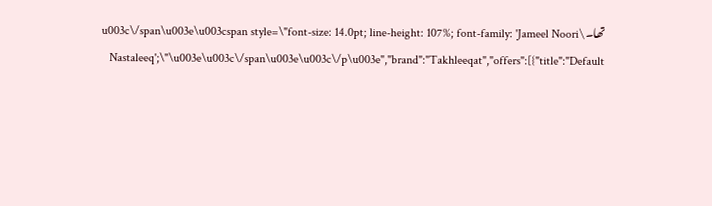تھا۔\u003c\/span\u003e\u003cspan style=\"font-size: 14.0pt; line-height: 107%; font-family: 'Jameel Noori Nastaleeq';\"\u003e\u003c\/span\u003e\u003c\/p\u003e","brand":"Takhleeqat","offers":[{"title":"Default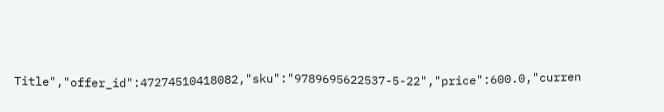Title","offer_id":47274510418082,"sku":"9789695622537-5-22","price":600.0,"curren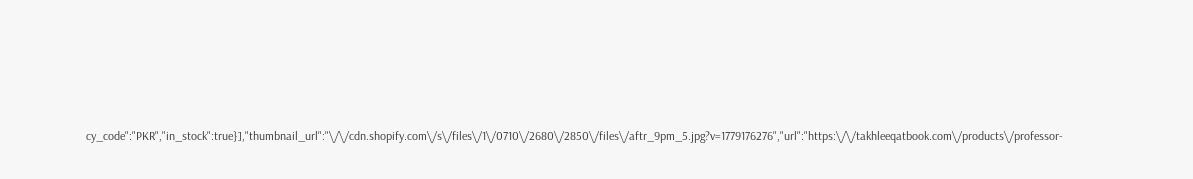cy_code":"PKR","in_stock":true}],"thumbnail_url":"\/\/cdn.shopify.com\/s\/files\/1\/0710\/2680\/2850\/files\/aftr_9pm_5.jpg?v=1779176276","url":"https:\/\/takhleeqatbook.com\/products\/professor-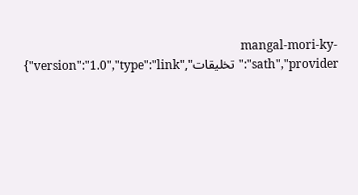mangal-mori-ky-sath","provider":"تخلیقات","version":"1.0","type":"link"}